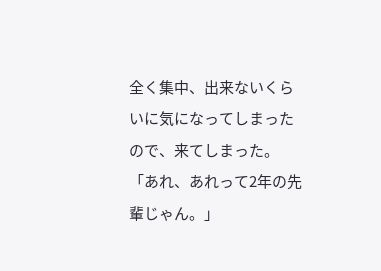全く集中、出来ないくらいに気になってしまったので、来てしまった。 「あれ、あれって2年の先輩じゃん。」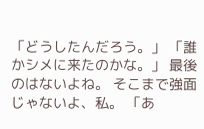「どうしたんだろう。」 「誰かシメに来たのかな。」 最後のはないよね。 そこまで強面じゃないよ、私。 「あ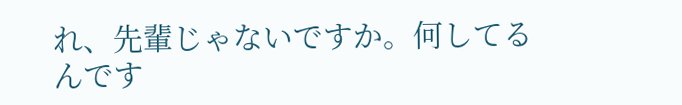れ、先輩じゃないですか。何してるんです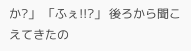か?」 「ふぇ!!?」 後ろから聞こえてきたの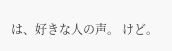は、好きな人の声。 けど。